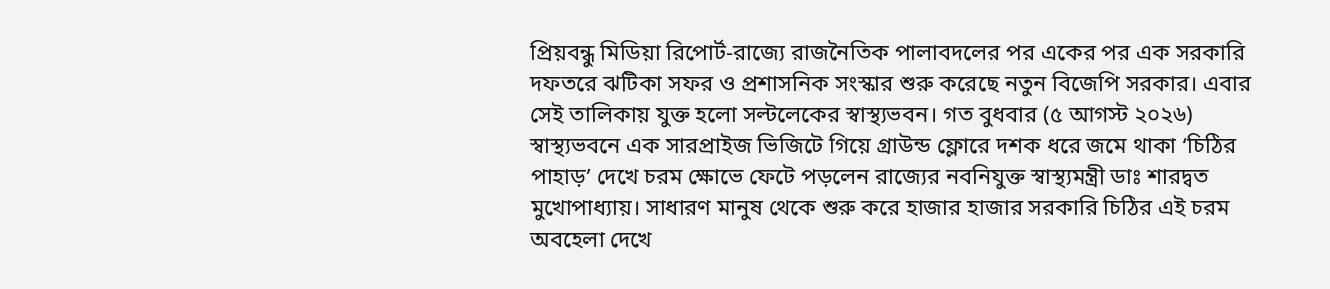প্রিয়বন্ধু মিডিয়া রিপোর্ট-রাজ্যে রাজনৈতিক পালাবদলের পর একের পর এক সরকারি দফতরে ঝটিকা সফর ও প্রশাসনিক সংস্কার শুরু করেছে নতুন বিজেপি সরকার। এবার সেই তালিকায় যুক্ত হলো সল্টলেকের স্বাস্থ্যভবন। গত বুধবার (৫ আগস্ট ২০২৬) স্বাস্থ্যভবনে এক সারপ্রাইজ ভিজিটে গিয়ে গ্রাউন্ড ফ্লোরে দশক ধরে জমে থাকা ‘চিঠির পাহাড়’ দেখে চরম ক্ষোভে ফেটে পড়লেন রাজ্যের নবনিযুক্ত স্বাস্থ্যমন্ত্রী ডাঃ শারদ্বত মুখোপাধ্যায়। সাধারণ মানুষ থেকে শুরু করে হাজার হাজার সরকারি চিঠির এই চরম অবহেলা দেখে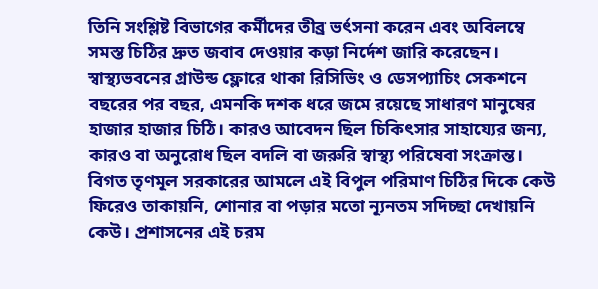তিনি সংশ্লিষ্ট বিভাগের কর্মীদের তীব্র ভর্ৎসনা করেন এবং অবিলম্বে সমস্ত চিঠির দ্রুত জবাব দেওয়ার কড়া নির্দেশ জারি করেছেন।
স্বাস্থ্যভবনের গ্রাউন্ড ফ্লোরে থাকা রিসিভিং ও ডেসপ্যাচিং সেকশনে বছরের পর বছর, এমনকি দশক ধরে জমে রয়েছে সাধারণ মানুষের হাজার হাজার চিঠি। কারও আবেদন ছিল চিকিৎসার সাহায্যের জন্য, কারও বা অনুরোধ ছিল বদলি বা জরুরি স্বাস্থ্য পরিষেবা সংক্রান্ত। বিগত তৃণমূল সরকারের আমলে এই বিপুল পরিমাণ চিঠির দিকে কেউ ফিরেও তাকায়নি, শোনার বা পড়ার মতো ন্যূনতম সদিচ্ছা দেখায়নি কেউ। প্রশাসনের এই চরম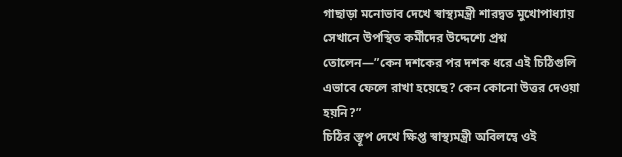গাছাড়া মনোভাব দেখে স্বাস্থ্যমন্ত্রী শারদ্বত মুখোপাধ্যায় সেখানে উপস্থিত কর্মীদের উদ্দেশ্যে প্রশ্ন তোলেন—”কেন দশকের পর দশক ধরে এই চিঠিগুলি এভাবে ফেলে রাখা হয়েছে? কেন কোনো উত্তর দেওয়া হয়নি?”
চিঠির স্তূপ দেখে ক্ষিপ্ত স্বাস্থ্যমন্ত্রী অবিলম্বে ওই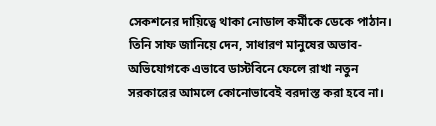সেকশনের দায়িত্বে থাকা নোডাল কর্মীকে ডেকে পাঠান। তিনি সাফ জানিয়ে দেন, সাধারণ মানুষের অভাব-অভিযোগকে এভাবে ডাস্টবিনে ফেলে রাখা নতুন সরকারের আমলে কোনোভাবেই বরদাস্ত করা হবে না।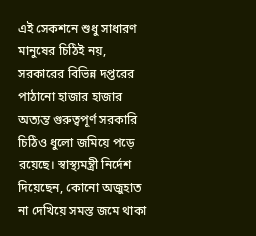এই সেকশনে শুধু সাধারণ মানুষের চিঠিই নয়, সরকারের বিভিন্ন দপ্তরের পাঠানো হাজার হাজার অত্যন্ত গুরুত্বপূর্ণ সরকারি চিঠিও ধুলো জমিয়ে পড়ে রয়েছে। স্বাস্থ্যমন্ত্রী নির্দেশ দিয়েছেন, কোনো অজুহাত না দেখিয়ে সমস্ত জমে থাকা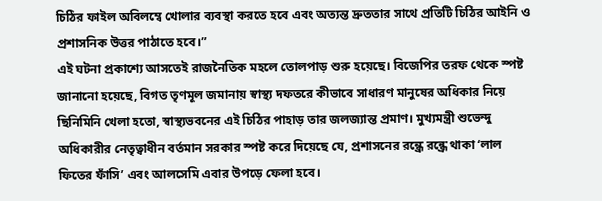চিঠির ফাইল অবিলম্বে খোলার ব্যবস্থা করতে হবে এবং অত্যন্ত দ্রুততার সাথে প্রতিটি চিঠির আইনি ও প্রশাসনিক উত্তর পাঠাতে হবে।”
এই ঘটনা প্রকাশ্যে আসতেই রাজনৈতিক মহলে তোলপাড় শুরু হয়েছে। বিজেপির তরফ থেকে স্পষ্ট জানানো হয়েছে, বিগত তৃণমূল জমানায় স্বাস্থ্য দফতরে কীভাবে সাধারণ মানুষের অধিকার নিয়ে ছিনিমিনি খেলা হতো, স্বাস্থ্যভবনের এই চিঠির পাহাড় তার জলজ্যান্ত প্রমাণ। মুখ্যমন্ত্রী শুভেন্দু অধিকারীর নেতৃত্বাধীন বর্তমান সরকার স্পষ্ট করে দিয়েছে যে, প্রশাসনের রন্ধ্রে রন্ধ্রে থাকা ‘লাল ফিতের ফাঁসি’ এবং আলসেমি এবার উপড়ে ফেলা হবে।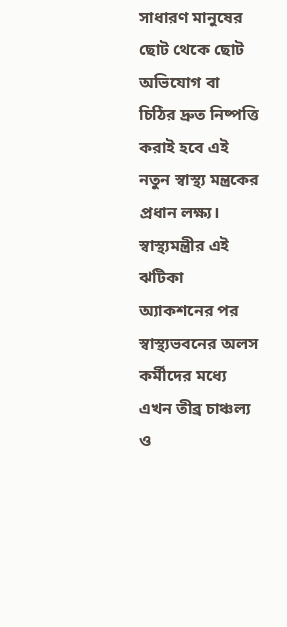সাধারণ মানুষের ছোট থেকে ছোট অভিযোগ বা চিঠির দ্রুত নিষ্পত্তি করাই হবে এই নতুন স্বাস্থ্য মন্ত্রকের প্রধান লক্ষ্য। স্বাস্থ্যমন্ত্রীর এই ঝটিকা অ্যাকশনের পর স্বাস্থ্যভবনের অলস কর্মীদের মধ্যে এখন তীব্র চাঞ্চল্য ও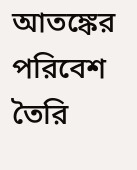আতঙ্কের পরিবেশ তৈরি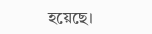হয়েছে।